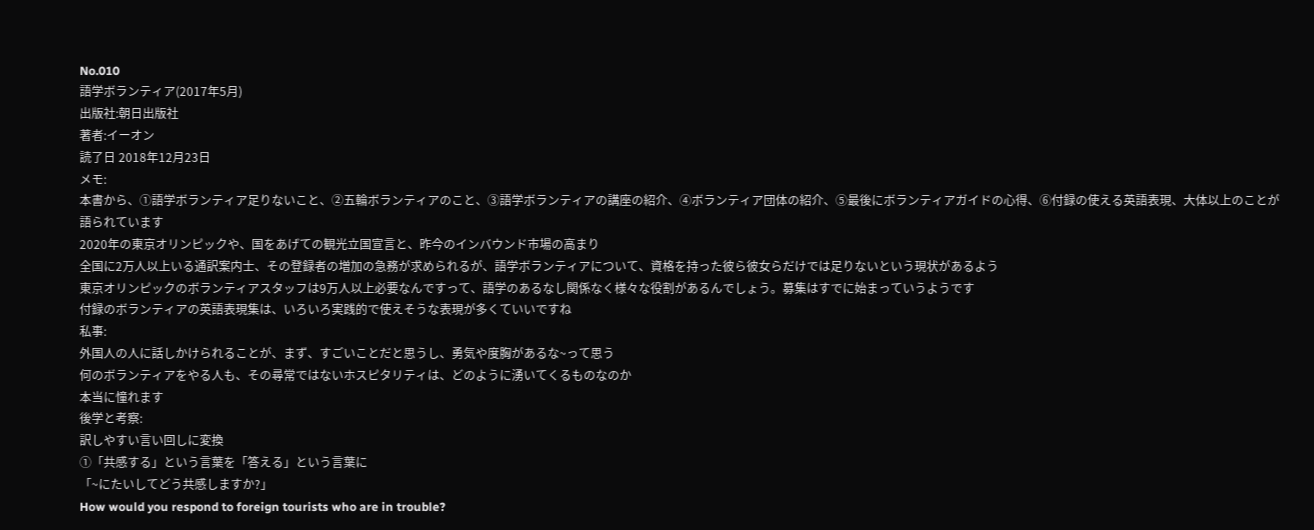No.010
語学ボランティア(2017年5月)
出版社:朝日出版社
著者:イーオン
読了日 2018年12月23日
メモ:
本書から、①語学ボランティア足りないこと、②五輪ボランティアのこと、③語学ボランティアの講座の紹介、④ボランティア団体の紹介、⑤最後にボランティアガイドの心得、⑥付録の使える英語表現、大体以上のことが語られています
2020年の東京オリンピックや、国をあげての観光立国宣言と、昨今のインバウンド市場の高まり
全国に2万人以上いる通訳案内士、その登録者の増加の急務が求められるが、語学ボランティアについて、資格を持った彼ら彼女らだけでは足りないという現状があるよう
東京オリンピックのボランティアスタッフは9万人以上必要なんですって、語学のあるなし関係なく様々な役割があるんでしょう。募集はすでに始まっていうようです
付録のボランティアの英語表現集は、いろいろ実践的で使えそうな表現が多くていいですね
私事:
外国人の人に話しかけられることが、まず、すごいことだと思うし、勇気や度胸があるな~って思う
何のボランティアをやる人も、その尋常ではないホスピタリティは、どのように湧いてくるものなのか
本当に憧れます
後学と考察:
訳しやすい言い回しに変換
①「共感する」という言葉を「答える」という言葉に
「~にたいしてどう共感しますか?」
How would you respond to foreign tourists who are in trouble?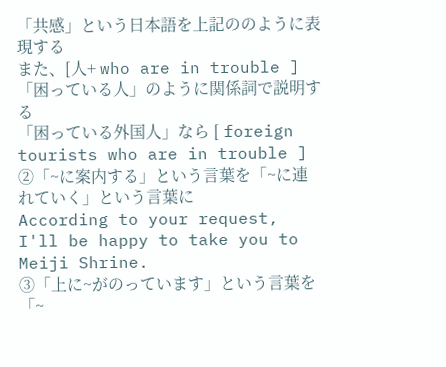「共感」という日本語を上記ののように表現する
また、[人+ who are in trouble ]「困っている人」のように関係詞で説明する
「困っている外国人」なら [ foreign tourists who are in trouble ]
②「~に案内する」という言葉を「~に連れていく」という言葉に
According to your request, I'll be happy to take you to Meiji Shrine.
③「上に~がのっています」という言葉を「~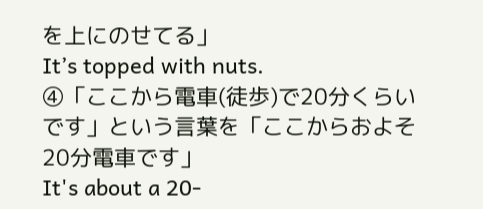を上にのせてる」
It’s topped with nuts.
④「ここから電車(徒歩)で20分くらいです」という言葉を「ここからおよそ20分電車です」
It's about a 20-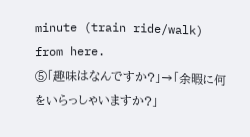minute (train ride/walk) from here.
⑤「趣味はなんですか?」→「余暇に何をいらっしゃいますか?」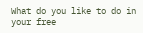What do you like to do in your free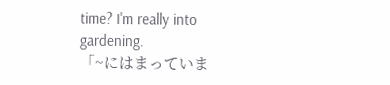time? I'm really into gardening.
「~にはまっていま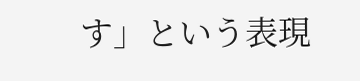す」という表現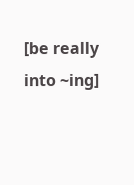[be really into ~ing]